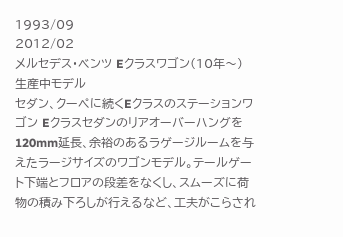1993/09
2012/02
メルセデス・ベンツ Eクラスワゴン(10年〜)
生産中モデル
セダン、クーペに続くEクラスのステーションワゴン Eクラスセダンのリアオーバーハングを120mm延長、余裕のあるラゲージルームを与えたラージサイズのワゴンモデル。テールゲート下端とフロアの段差をなくし、スムーズに荷物の積み下ろしが行えるなど、工夫がこらされ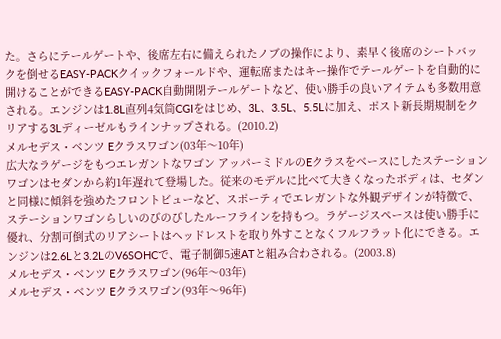た。さらにテールゲートや、後席左右に備えられたノブの操作により、素早く後席のシートバックを倒せるEASY-PACKクイックフォールドや、運転席またはキー操作でテールゲートを自動的に開けることができるEASY-PACK自動開閉テールゲートなど、使い勝手の良いアイテムも多数用意される。エンジンは1.8L直列4気筒CGIをはじめ、3L、3.5L、5.5Lに加え、ポスト新長期規制をクリアする3Lディーゼルもラインナップされる。(2010.2)
メルセデス・ベンツ Eクラスワゴン(03年〜10年)
広大なラゲージをもつエレガントなワゴン アッパーミドルのEクラスをベースにしたステーションワゴンはセダンから約1年遅れて登場した。従来のモデルに比べて大きくなったボディは、セダンと同様に傾斜を強めたフロントビューなど、スポーティでエレガントな外観デザインが特徴で、ステーションワゴンらしいのびのびしたルーフラインを持もつ。ラゲージスペースは使い勝手に優れ、分割可倒式のリアシートはヘッドレストを取り外すことなくフルフラット化にできる。エンジンは2.6Lと3.2LのV6SOHCで、電子制御5速ATと組み合わされる。(2003.8)
メルセデス・ベンツ Eクラスワゴン(96年〜03年)
メルセデス・ベンツ Eクラスワゴン(93年〜96年)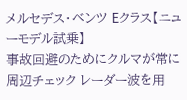メルセデス・ベンツ Eクラス【ニューモデル試乗】
事故回避のためにクルマが常に周辺チェック レーダー波を用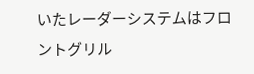いたレーダーシステムはフロントグリル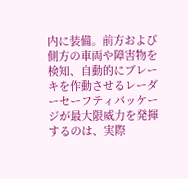内に装備。前方および側方の車両や障害物を検知、自動的にブレーキを作動させるレーダーセーフティパッケージが最大限威力を発揮するのは、実際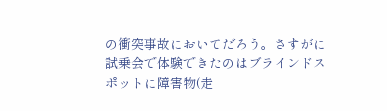の衝突事故においてだろう。さすがに試乗会で体験できたのはブラインドスポットに障害物(走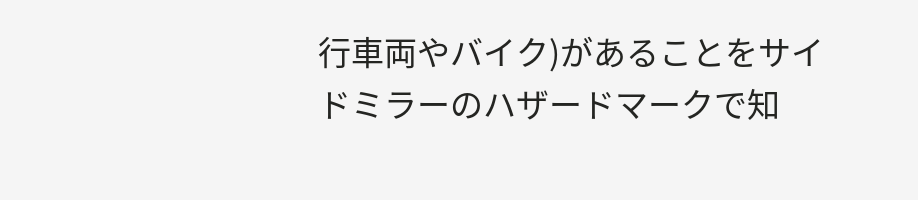行車両やバイク)があることをサイドミラーのハザードマークで知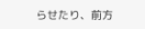らせたり、前方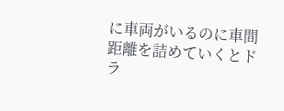に車両がいるのに車間距離を詰めていくとドラ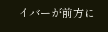イバーが前方に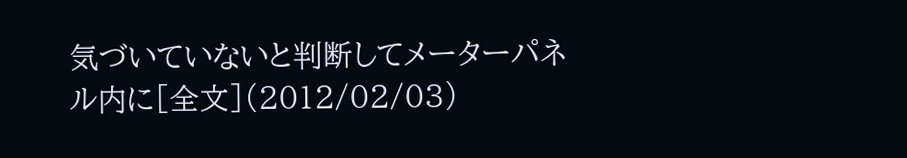気づいていないと判断してメーターパネル内に[全文](2012/02/03)